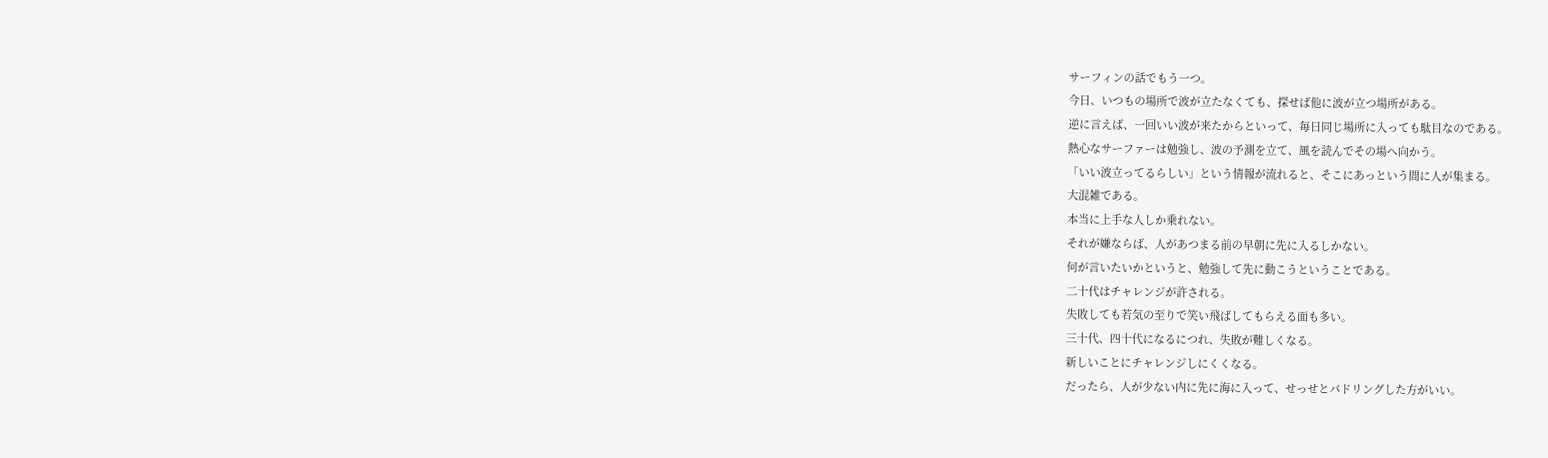サーフィンの話でもう一つ。
今日、いつもの場所で波が立たなくても、探せば他に波が立つ場所がある。
逆に言えば、一回いい波が来たからといって、毎日同じ場所に入っても駄目なのである。
熱心なサーファーは勉強し、波の予測を立て、風を読んでその場へ向かう。
「いい波立ってるらしい」という情報が流れると、そこにあっという間に人が集まる。
大混雑である。
本当に上手な人しか乗れない。
それが嫌ならば、人があつまる前の早朝に先に入るしかない。
何が言いたいかというと、勉強して先に動こうということである。
二十代はチャレンジが許される。
失敗しても若気の至りで笑い飛ばしてもらえる面も多い。
三十代、四十代になるにつれ、失敗が難しくなる。
新しいことにチャレンジしにくくなる。
だったら、人が少ない内に先に海に入って、せっせとパドリングした方がいい。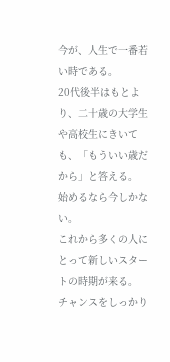今が、人生で一番若い時である。
20代後半はもとより、二十歳の大学生や高校生にきいても、「もういい歳だから」と答える。
始めるなら今しかない。
これから多くの人にとって新しいスタートの時期が来る。
チャンスをしっかり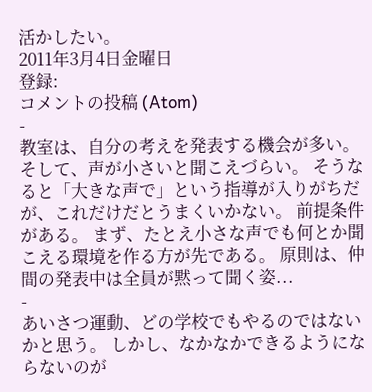活かしたい。
2011年3月4日金曜日
登録:
コメントの投稿 (Atom)
-
教室は、自分の考えを発表する機会が多い。 そして、声が小さいと聞こえづらい。 そうなると「大きな声で」という指導が入りがちだが、これだけだとうまくいかない。 前提条件がある。 まず、たとえ小さな声でも何とか聞こえる環境を作る方が先である。 原則は、仲間の発表中は全員が黙って聞く姿...
-
あいさつ運動、どの学校でもやるのではないかと思う。 しかし、なかなかできるようにならないのが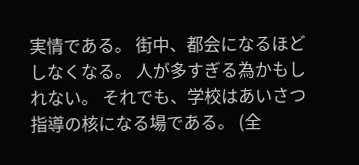実情である。 街中、都会になるほどしなくなる。 人が多すぎる為かもしれない。 それでも、学校はあいさつ指導の核になる場である。 (全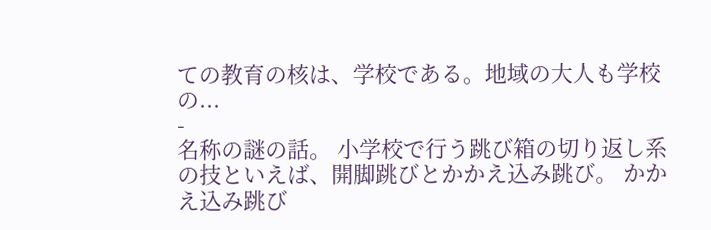ての教育の核は、学校である。地域の大人も学校の...
-
名称の謎の話。 小学校で行う跳び箱の切り返し系の技といえば、開脚跳びとかかえ込み跳び。 かかえ込み跳び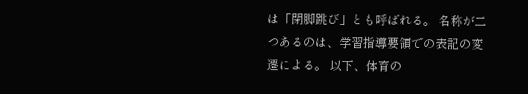は「閉脚跳び」とも呼ばれる。 名称が二つあるのは、学習指導要領での表記の変遷による。 以下、体育の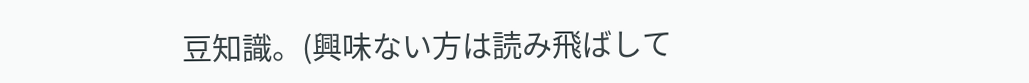豆知識。(興味ない方は読み飛ばして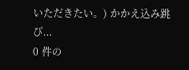いただきたい。) かかえ込み跳び...
0 件の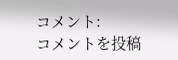コメント:
コメントを投稿